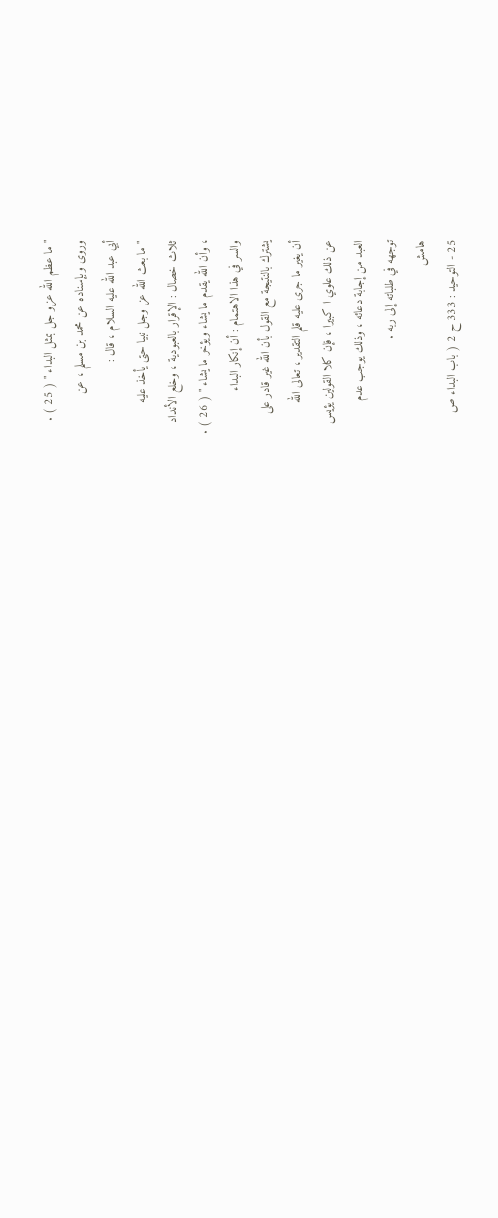" ما عظم الله عزو جل بمثل البداء " ( 25 ) .
وروى وبإسناده عن محمد بن مسلم ، عن
أبي عبد الله عليه السلام ، قال :
" ما بعث الله عز وجل نبيا حتى يأخذ عليه
ثلاث خصال : الإقرار بالعبودية ، وخلع الأنداد
، وأن الله يقدم ما يشاء ويؤخر ما يشاء " ( 26 ) .
والسر في هذا الاهتمام : أن إنكار البداء
يشترك بالنتيجة مع القول بأن الله غير قادر على
أن يغير ما جرى عليه قلم التقدير ، تعالى الله
عن ذلك علوي ا كبيرا ، فإن كلا القولين يؤيس
العبد من إجابة دعائه ، وذلك يوجب عدم
توجهه في طلباته إلى ربه .
هامش
25 - التوحيد : 333 ح 2 ( باب البداء ص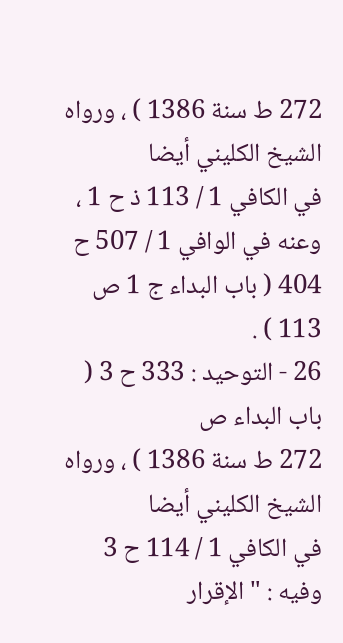272 ط سنة 1386 ) ، ورواه الشيخ الكليني أيضا
في الكافي 1 / 113 ذ ح 1 ، وعنه في الوافي 1 / 507 ح
404 ( باب البداء ج 1 ص 113 ) .
26 - التوحيد : 333 ح 3 ( باب البداء ص
272 ط سنة 1386 ) ، ورواه الشيخ الكليني أيضا
في الكافي 1 / 114 ح 3 وفيه : " الإقرار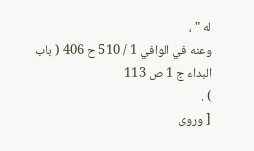له " ،
وعنه في الوافي 1 / 510 ح 406 ( باب البداء ج 1 ص 113
) .
[ وروى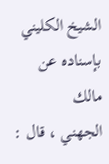الشيخ الكليني بإسناده عن مالك
الجهني ، قال :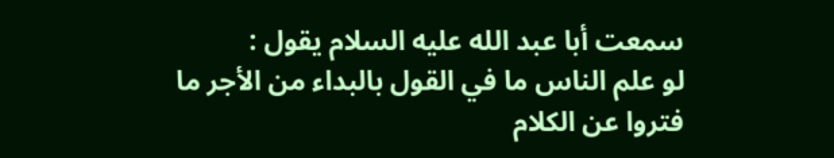سمعت أبا عبد الله عليه السلام يقول :
لو علم الناس ما في القول بالبداء من الأجر ما
فتروا عن الكلام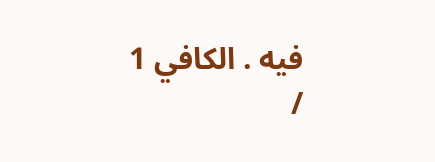فيه . الكافي 1 /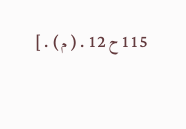115 ح 12 . ( م ) . ]